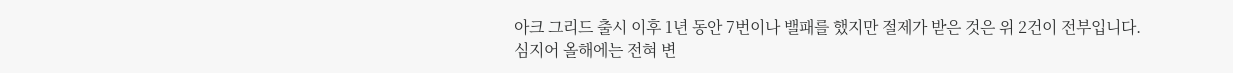아크 그리드 출시 이후 1년 동안 7번이나 밸패를 했지만 절제가 받은 것은 위 2건이 전부입니다.
심지어 올해에는 전혀 변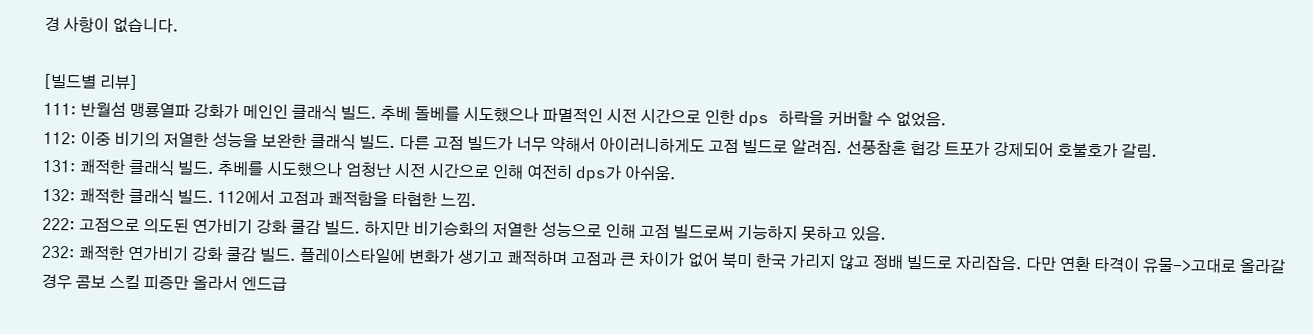경 사항이 없습니다.

[빌드별 리뷰]
111: 반월섬 맹룡열파 강화가 메인인 클래식 빌드. 추베 돌베를 시도했으나 파멸적인 시전 시간으로 인한 dps 하락을 커버할 수 없었음.
112: 이중 비기의 저열한 성능을 보완한 클래식 빌드. 다른 고점 빌드가 너무 약해서 아이러니하게도 고점 빌드로 알려짐. 선풍참혼 협강 트포가 강제되어 호불호가 갈림.
131: 쾌적한 클래식 빌드. 추베를 시도했으나 엄청난 시전 시간으로 인해 여전히 dps가 아쉬움.
132: 쾌적한 클래식 빌드. 112에서 고점과 쾌적함을 타협한 느낌.
222: 고점으로 의도된 연가비기 강화 쿨감 빌드. 하지만 비기승화의 저열한 성능으로 인해 고점 빌드로써 기능하지 못하고 있음.
232: 쾌적한 연가비기 강화 쿨감 빌드. 플레이스타일에 변화가 생기고 쾌적하며 고점과 큰 차이가 없어 북미 한국 가리지 않고 정배 빌드로 자리잡음. 다만 연환 타격이 유물->고대로 올라갈 경우 콤보 스킬 피증만 올라서 엔드급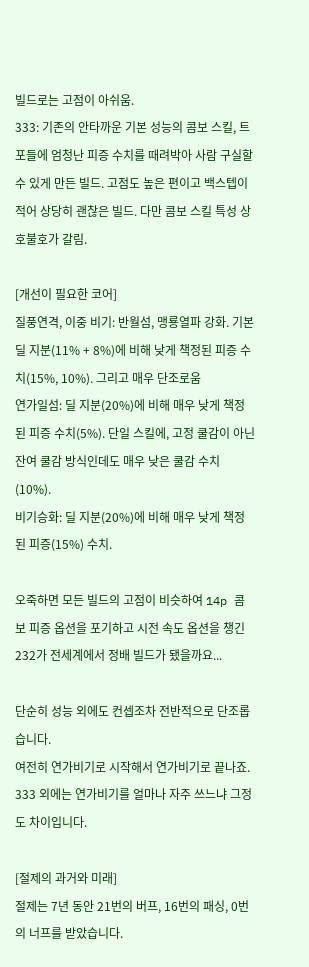빌드로는 고점이 아쉬움.
333: 기존의 안타까운 기본 성능의 콤보 스킬, 트포들에 엄청난 피증 수치를 때려박아 사람 구실할 수 있게 만든 빌드. 고점도 높은 편이고 백스텝이 적어 상당히 괜찮은 빌드. 다만 콤보 스킬 특성 상 호불호가 갈림.

[개선이 필요한 코어]
질풍연격, 이중 비기: 반월섬, 맹룡열파 강화. 기본 딜 지분(11% + 8%)에 비해 낮게 책정된 피증 수치(15%, 10%). 그리고 매우 단조로움
연가일섬: 딜 지분(20%)에 비해 매우 낮게 책정된 피증 수치(5%). 단일 스킬에, 고정 쿨감이 아닌 잔여 쿨감 방식인데도 매우 낮은 쿨감 수치(10%).
비기승화: 딜 지분(20%)에 비해 매우 낮게 책정된 피증(15%) 수치.

오죽하면 모든 빌드의 고점이 비슷하여 14p 콤보 피증 옵션을 포기하고 시전 속도 옵션을 챙긴 232가 전세계에서 정배 빌드가 됐을까요...

단순히 성능 외에도 컨셉조차 전반적으로 단조롭습니다.
여전히 연가비기로 시작해서 연가비기로 끝나죠.
333 외에는 연가비기를 얼마나 자주 쓰느냐 그정도 차이입니다.

[절제의 과거와 미래]
절제는 7년 동안 21번의 버프, 16번의 패싱, 0번의 너프를 받았습니다.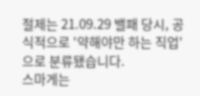절제는 21.09.29 밸패 당시, 공식적으로 '약해야만 하는 직업'으로 분류됐습니다.
스마게는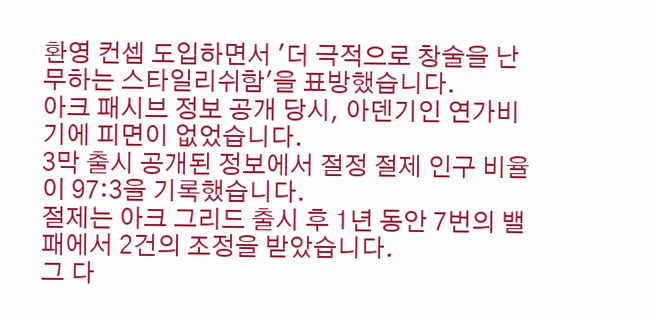환영 컨셉 도입하면서 '더 극적으로 창술을 난무하는 스타일리쉬함'을 표방했습니다.
아크 패시브 정보 공개 당시, 아덴기인 연가비기에 피면이 없었습니다.
3막 출시 공개된 정보에서 절정 절제 인구 비율이 97:3을 기록했습니다.
절제는 아크 그리드 출시 후 1년 동안 7번의 밸패에서 2건의 조정을 받았습니다.
그 다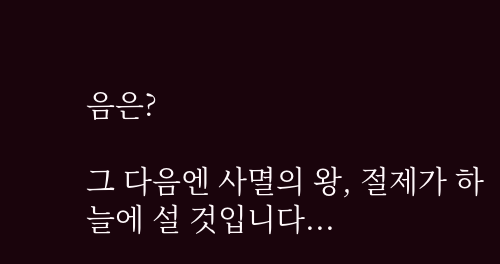음은?

그 다음엔 사멸의 왕, 절제가 하늘에 설 것입니다...